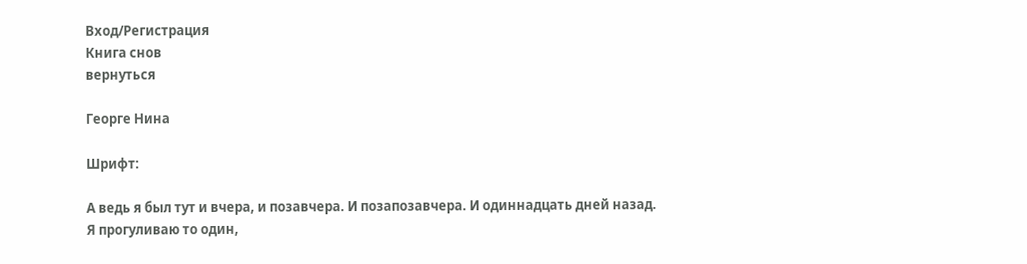Вход/Регистрация
Книга снов
вернуться

Георге Нина

Шрифт:

А ведь я был тут и вчера, и позавчера. И позапозавчера. И одиннадцать дней назад. Я прогуливаю то один,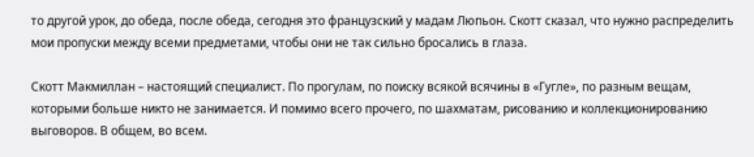то другой урок, до обеда, после обеда, сегодня это французский у мадам Люпьон. Скотт сказал, что нужно распределить мои пропуски между всеми предметами, чтобы они не так сильно бросались в глаза.

Скотт Макмиллан – настоящий специалист. По прогулам, по поиску всякой всячины в «Гугле», по разным вещам, которыми больше никто не занимается. И помимо всего прочего, по шахматам, рисованию и коллекционированию выговоров. В общем, во всем.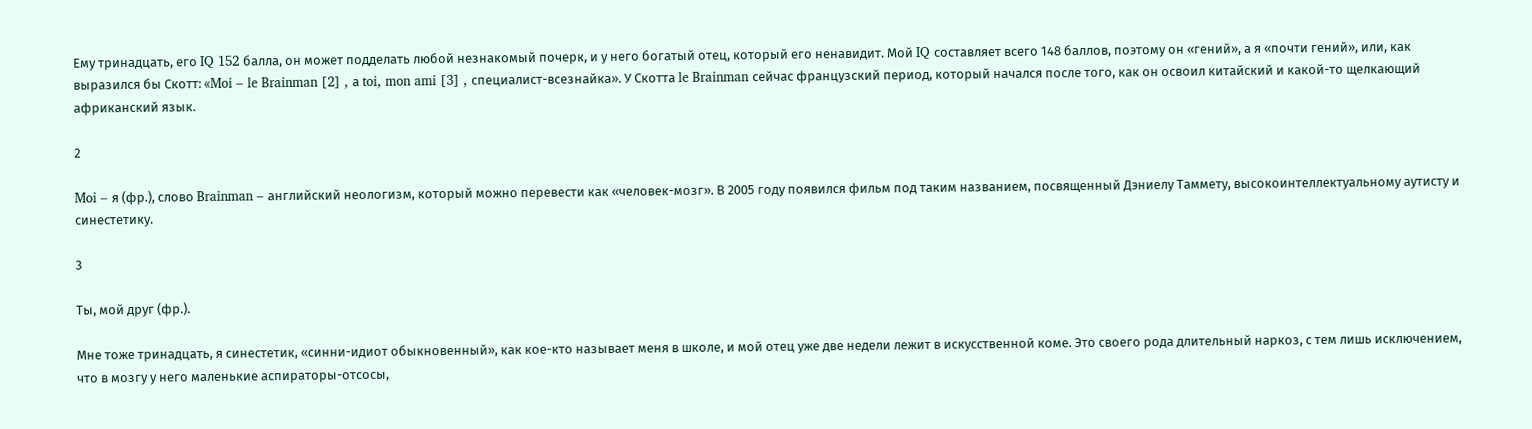Ему тринадцать, его IQ 152 балла, он может подделать любой незнакомый почерк, и у него богатый отец, который его ненавидит. Мой IQ составляет всего 148 баллов, поэтому он «гений», а я «почти гений», или, как выразился бы Скотт: «Moi – le Brainman [2] , а toi, mon ami [3] , специалист-всезнайка». У Скотта le Brainman сейчас французский период, который начался после того, как он освоил китайский и какой-то щелкающий африканский язык.

2

Moi – я (фр.), слово Brainman – английский неологизм, который можно перевести как «человек-мозг». В 2005 году появился фильм под таким названием, посвященный Дэниелу Таммету, высокоинтеллектуальному аутисту и синестетику.

3

Ты, мой друг (фр.).

Мне тоже тринадцать, я синестетик, «синни-идиот обыкновенный», как кое-кто называет меня в школе, и мой отец уже две недели лежит в искусственной коме. Это своего рода длительный наркоз, с тем лишь исключением, что в мозгу у него маленькие аспираторы-отсосы,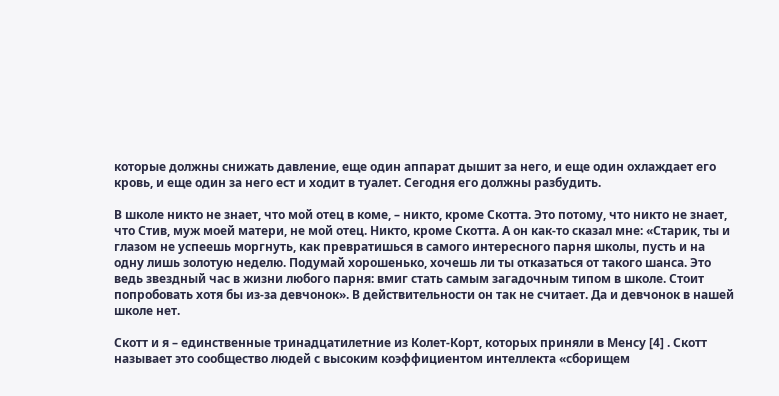которые должны снижать давление, еще один аппарат дышит за него, и еще один охлаждает его кровь, и еще один за него ест и ходит в туалет. Сегодня его должны разбудить.

В школе никто не знает, что мой отец в коме, – никто, кроме Скотта. Это потому, что никто не знает, что Стив, муж моей матери, не мой отец. Никто, кроме Скотта. А он как-то сказал мне: «Старик, ты и глазом не успеешь моргнуть, как превратишься в самого интересного парня школы, пусть и на одну лишь золотую неделю. Подумай хорошенько, хочешь ли ты отказаться от такого шанса. Это ведь звездный час в жизни любого парня: вмиг стать самым загадочным типом в школе. Стоит попробовать хотя бы из-за девчонок». В действительности он так не считает. Да и девчонок в нашей школе нет.

Скотт и я – единственные тринадцатилетние из Колет-Корт, которых приняли в Менсу [4] . Скотт называет это сообщество людей с высоким коэффициентом интеллекта «сборищем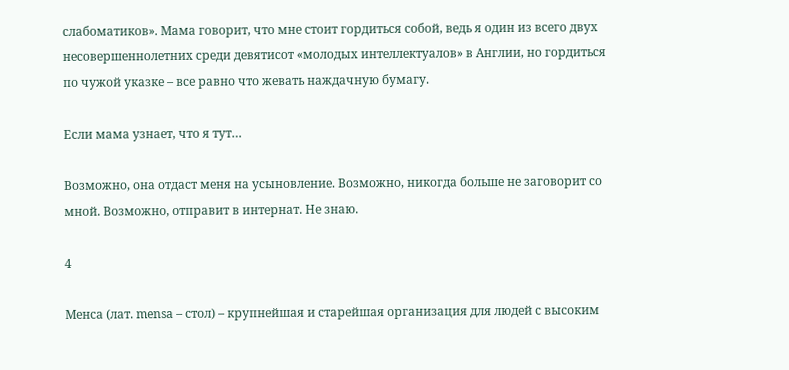слабоматиков». Мама говорит, что мне стоит гордиться собой, ведь я один из всего двух несовершеннолетних среди девятисот «молодых интеллектуалов» в Англии, но гордиться по чужой указке – все равно что жевать наждачную бумагу.

Если мама узнает, что я тут…

Возможно, она отдаст меня на усыновление. Возможно, никогда больше не заговорит со мной. Возможно, отправит в интернат. Не знаю.

4

Менса (лат. mensa – стол) – крупнейшая и старейшая организация для людей с высоким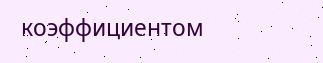коэффициентом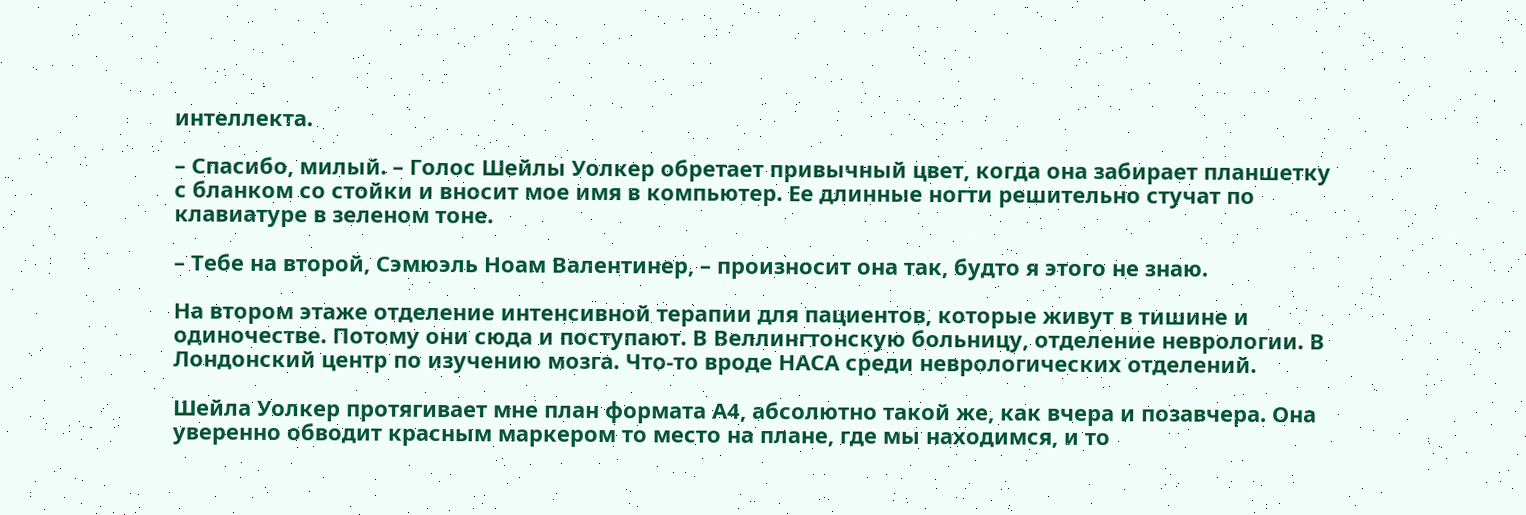интеллекта.

– Спасибо, милый. – Голос Шейлы Уолкер обретает привычный цвет, когда она забирает планшетку с бланком со стойки и вносит мое имя в компьютер. Ее длинные ногти решительно стучат по клавиатуре в зеленом тоне.

– Тебе на второй, Сэмюэль Ноам Валентинер, – произносит она так, будто я этого не знаю.

На втором этаже отделение интенсивной терапии для пациентов, которые живут в тишине и одиночестве. Потому они сюда и поступают. В Веллингтонскую больницу, отделение неврологии. В Лондонский центр по изучению мозга. Что-то вроде НАСА среди неврологических отделений.

Шейла Уолкер протягивает мне план формата А4, абсолютно такой же, как вчера и позавчера. Она уверенно обводит красным маркером то место на плане, где мы находимся, и то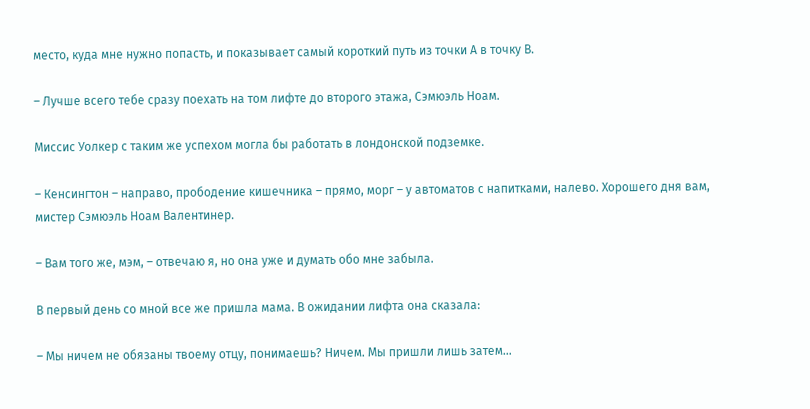место, куда мне нужно попасть, и показывает самый короткий путь из точки А в точку В.

– Лучше всего тебе сразу поехать на том лифте до второго этажа, Сэмюэль Ноам.

Миссис Уолкер с таким же успехом могла бы работать в лондонской подземке.

– Кенсингтон – направо, прободение кишечника – прямо, морг – у автоматов с напитками, налево. Хорошего дня вам, мистер Сэмюэль Ноам Валентинер.

– Вам того же, мэм, – отвечаю я, но она уже и думать обо мне забыла.

В первый день со мной все же пришла мама. В ожидании лифта она сказала:

– Мы ничем не обязаны твоему отцу, понимаешь? Ничем. Мы пришли лишь затем…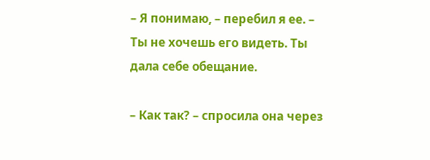– Я понимаю, – перебил я ее. – Ты не хочешь его видеть. Ты дала себе обещание.

– Как так? – спросила она через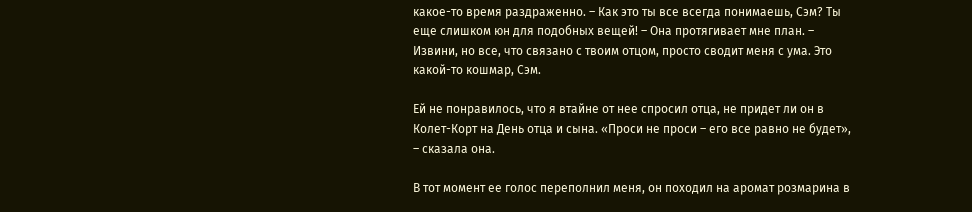какое-то время раздраженно. – Как это ты все всегда понимаешь, Сэм? Ты еще слишком юн для подобных вещей! – Она протягивает мне план. – Извини, но все, что связано с твоим отцом, просто сводит меня с ума. Это какой-то кошмар, Сэм.

Ей не понравилось, что я втайне от нее спросил отца, не придет ли он в Колет-Корт на День отца и сына. «Проси не проси – его все равно не будет», – сказала она.

В тот момент ее голос переполнил меня, он походил на аромат розмарина в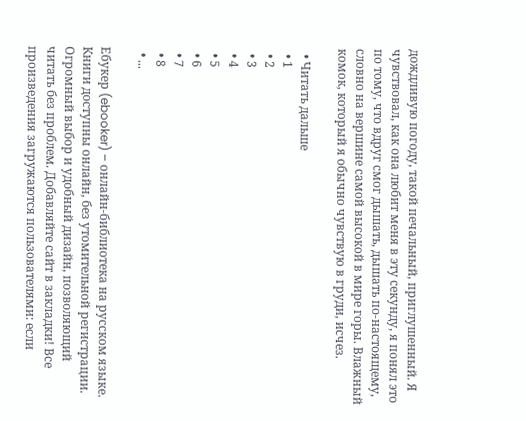дождливую погоду, такой печальный, приглушенный. Я чувствовал, как она любит меня в эту секунду, я понял это по тому, что вдруг смог дышать, дышать по-настоящему, словно на вершине самой высокой в мире горы. Влажный комок, который я обычно чувствую в груди, исчез.

  • Читать дальше
  • 1
  • 2
  • 3
  • 4
  • 5
  • 6
  • 7
  • 8
  • ...

Ебукер (ebooker) – онлайн-библиотека на русском языке. Книги доступны онлайн, без утомительной регистрации. Огромный выбор и удобный дизайн, позволяющий читать без проблем. Добавляйте сайт в закладки! Все произведения загружаются пользователями: если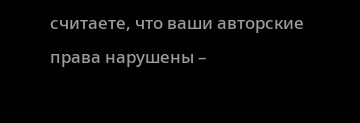считаете, что ваши авторские права нарушены –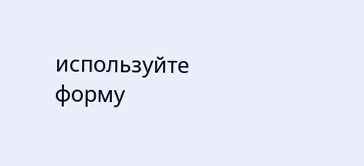используйте форму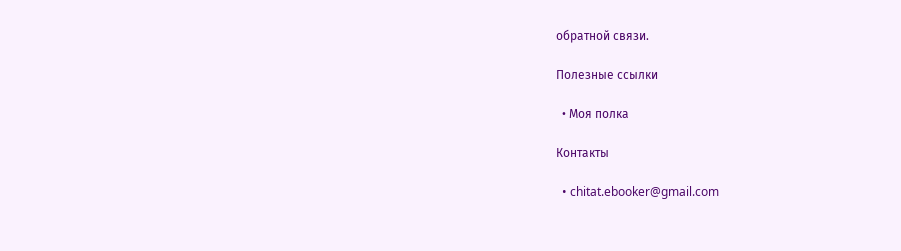обратной связи.

Полезные ссылки

  • Моя полка

Контакты

  • chitat.ebooker@gmail.com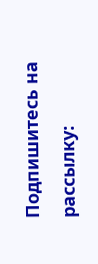Подпишитесь на рассылку: